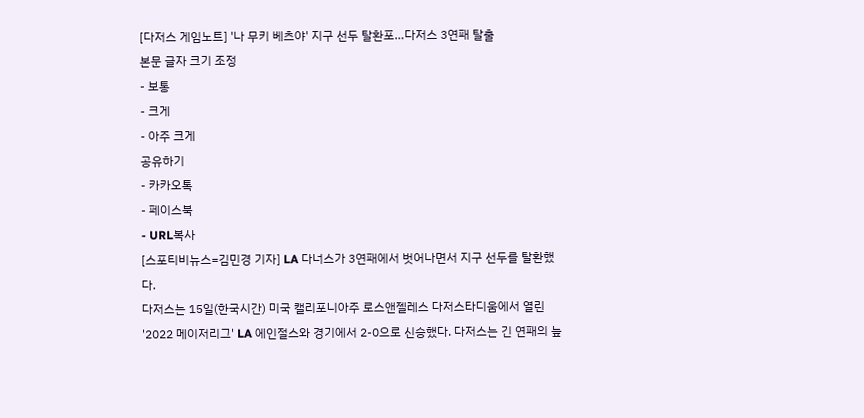[다저스 게임노트] '나 무키 베츠야' 지구 선두 탈환포…다저스 3연패 탈출
본문 글자 크기 조정
- 보통
- 크게
- 아주 크게
공유하기
- 카카오톡
- 페이스북
- URL복사
[스포티비뉴스=김민경 기자] LA 다너스가 3연패에서 벗어나면서 지구 선두를 탈환했다.
다저스는 15일(한국시간) 미국 캘리포니아주 로스앤젤레스 다저스타디움에서 열린 '2022 메이저리그' LA 에인절스와 경기에서 2-0으로 신승했다. 다저스는 긴 연패의 늪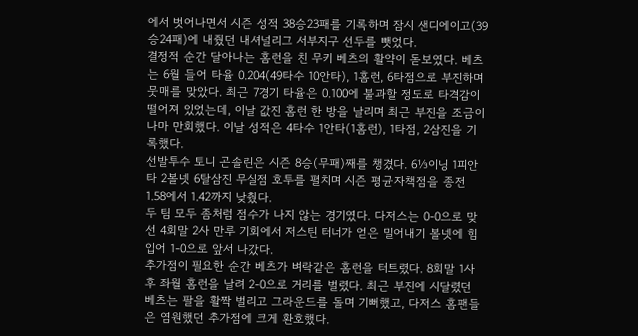에서 벗어나면서 시즌 성적 38승23패를 기록하며 잠시 샌디에이고(39승24패)에 내줬던 내셔널리그 서부지구 선두를 뺏었다.
결정적 순간 달아나는 홈런을 친 무키 베츠의 활약이 돋보였다. 베츠는 6월 들어 타율 0.204(49타수 10안타), 1홈런, 6타점으로 부진하며 뭇매를 맞았다. 최근 7경기 타율은 0.100에 불과할 정도로 타격감이 떨어져 있었는데, 이날 값진 홈런 한 방을 날리며 최근 부진을 조금이나마 만회했다. 이날 성적은 4타수 1안타(1홈런), 1타점, 2삼진을 기록했다.
선발투수 토니 곤솔린은 시즌 8승(무패)째를 챙겼다. 6⅓이닝 1피안타 2볼넷 6탈삼진 무실점 호투를 펼치며 시즌 평균자책점을 종전 1.58에서 1.42까지 낮췄다.
두 팀 모두 좀처럼 점수가 나지 않는 경기였다. 다저스는 0-0으로 맞선 4회말 2사 만루 기회에서 저스틴 터너가 얻은 밀어내기 볼넷에 힘입어 1-0으로 앞서 나갔다.
추가점이 필요한 순간 베츠가 벼락같은 홈런을 터트렸다. 8회말 1사 후 좌월 홈런을 날려 2-0으로 거리를 벌렸다. 최근 부진에 시달렸던 베츠는 팔을 활짝 벌리고 그라운드를 돌며 기뻐했고, 다저스 홈팬들은 염원했던 추가점에 크게 환호했다.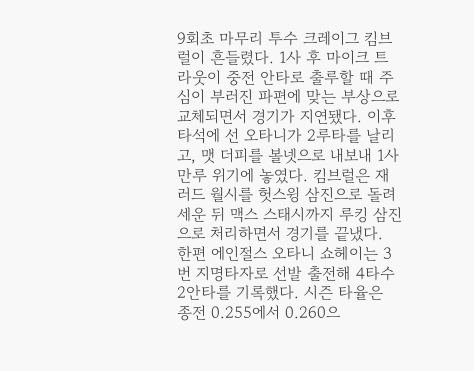9회초 마무리 투수 크레이그 킴브럴이 흔들렸다. 1사 후 마이크 트라웃이 중전 안타로 출루할 때 주심이 부러진 파편에 맞는 부상으로 교체되면서 경기가 지연됐다. 이후 타석에 선 오타니가 2루타를 날리고, 맷 더피를 볼넷으로 내보내 1사 만루 위기에 놓였다. 킴브럴은 재러드 월시를 헛스윙 삼진으로 돌려세운 뒤 맥스 스태시까지 루킹 삼진으로 처리하면서 경기를 끝냈다.
한편 에인절스 오타니 쇼헤이는 3번 지명타자로 선발 출전해 4타수 2안타를 기록했다. 시즌 타율은 종전 0.255에서 0.260으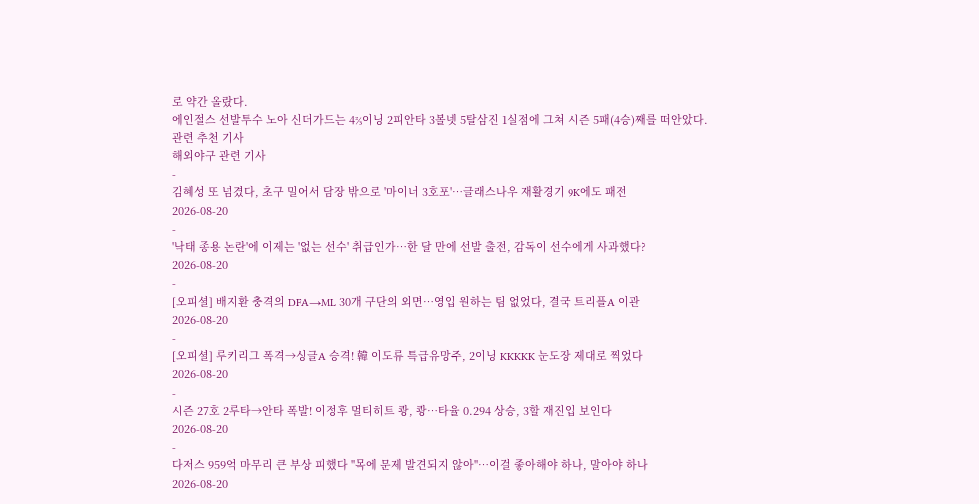로 약간 올랐다.
에인절스 선발투수 노아 신더가드는 4⅔이닝 2피안타 3볼넷 5탈삼진 1실점에 그쳐 시즌 5패(4승)째를 떠안았다.
관련 추천 기사
해외야구 관련 기사
-
김혜성 또 넘겼다, 초구 밀어서 담장 밖으로 '마이너 3호포'…글래스나우 재활경기 9K에도 패전
2026-08-20
-
'낙태 종용 논란'에 이제는 '없는 선수' 취급인가…한 달 만에 선발 출전, 감독이 선수에게 사과했다?
2026-08-20
-
[오피셜] 배지환 충격의 DFA→ML 30개 구단의 외면…영입 원하는 팀 없었다, 결국 트리플A 이관
2026-08-20
-
[오피셜] 루키리그 폭격→싱글A 승격! 韓 이도류 특급유망주, 2이닝 KKKKK 눈도장 제대로 찍었다
2026-08-20
-
시즌 27호 2루타→안타 폭발! 이정후 멀티히트 쾅, 쾅…타율 0.294 상승, 3할 재진입 보인다
2026-08-20
-
다저스 959억 마무리 큰 부상 피했다 "목에 문제 발견되지 않아"…이걸 좋아해야 하나, 말아야 하나
2026-08-20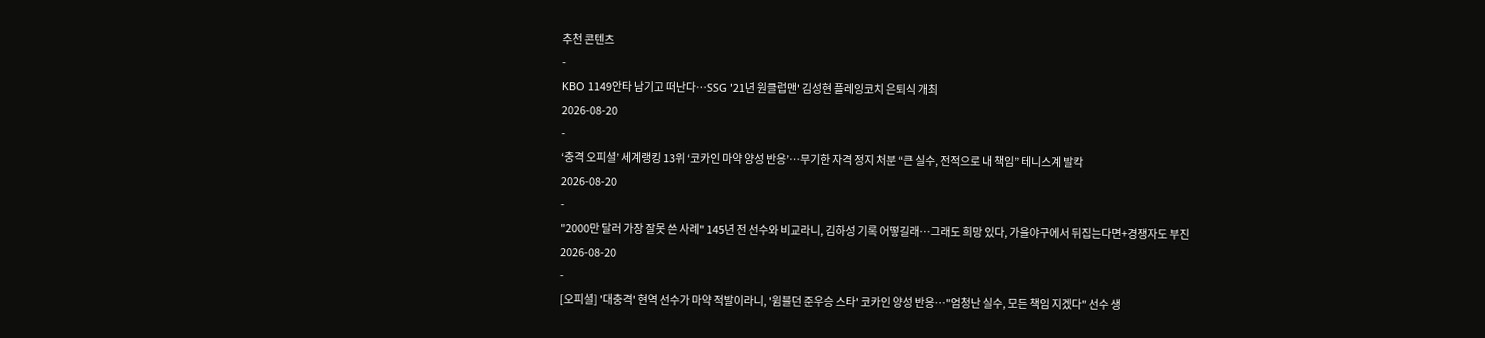추천 콘텐츠
-
KBO 1149안타 남기고 떠난다…SSG '21년 원클럽맨' 김성현 플레잉코치 은퇴식 개최
2026-08-20
-
‘충격 오피셜’ 세계랭킹 13위 ‘코카인 마약 양성 반응’…무기한 자격 정지 처분 “큰 실수, 전적으로 내 책임” 테니스계 발칵
2026-08-20
-
"2000만 달러 가장 잘못 쓴 사례" 145년 전 선수와 비교라니, 김하성 기록 어떻길래…그래도 희망 있다, 가을야구에서 뒤집는다면+경쟁자도 부진
2026-08-20
-
[오피셜] '대충격' 현역 선수가 마약 적발이라니, '윔블던 준우승 스타' 코카인 양성 반응…"엄청난 실수, 모든 책임 지겠다" 선수 생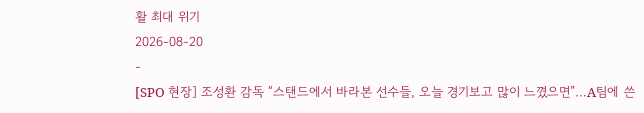활 최대 위기
2026-08-20
-
[SPO 현장] 조성환 감독 “스탠드에서 바라본 선수들, 오늘 경기보고 많이 느꼈으면”…A팀에 쓴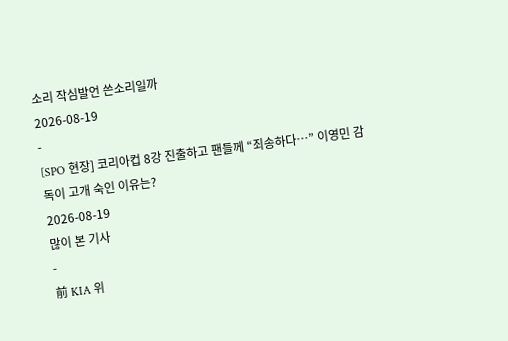소리 작심발언 쓴소리일까
2026-08-19
-
[SPO 현장] 코리아컵 8강 진출하고 팬들께 “죄송하다…” 이영민 감독이 고개 숙인 이유는?
2026-08-19
많이 본 기사
-
前 KIA 위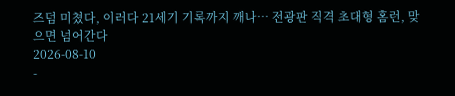즈덤 미쳤다, 이러다 21세기 기록까지 깨나… 전광판 직격 초대형 홈런, 맞으면 넘어간다
2026-08-10
-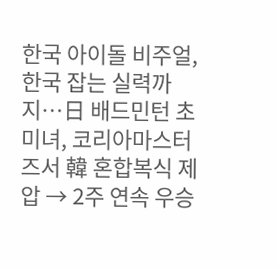한국 아이돌 비주얼, 한국 잡는 실력까지…日 배드민턴 초미녀, 코리아마스터즈서 韓 혼합복식 제압 → 2주 연속 우승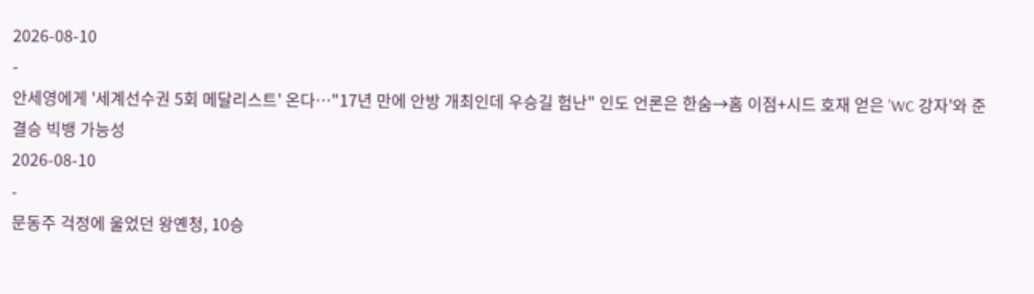2026-08-10
-
안세영에게 '세계선수권 5회 메달리스트' 온다…"17년 만에 안방 개최인데 우승길 험난" 인도 언론은 한숨→홈 이점+시드 호재 얻은 'WC 강자'와 준결승 빅뱅 가능성
2026-08-10
-
문동주 걱정에 울었던 왕옌청, 10승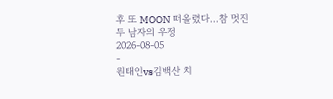후 또 MOON 떠올렸다…참 멋진 두 남자의 우정
2026-08-05
-
원태인vs김백산 치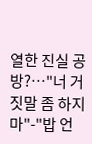열한 진실 공방?…"너 거짓말 좀 하지 마"-"밥 언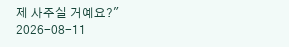제 사주실 거예요?"
2026-08-11